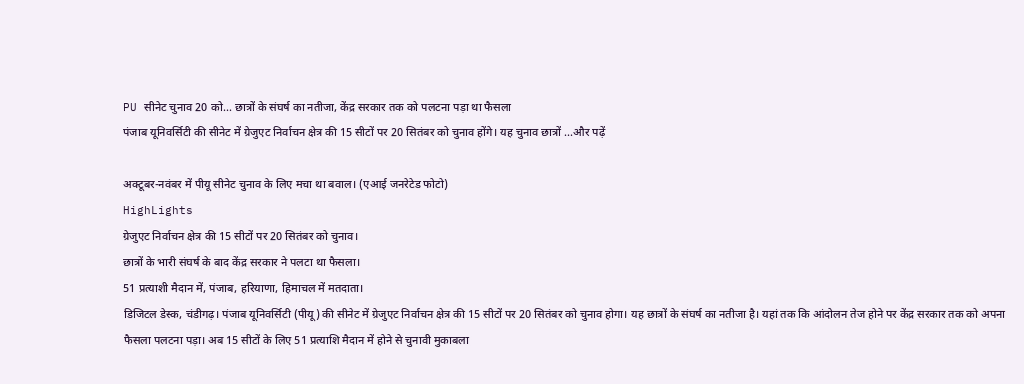PU सीनेट चुनाव 20 को... छात्रों के संघर्ष का नतीजा, केंद्र सरकार तक को पलटना पड़ा था फैसला
पंजाब यूनिवर्सिटी की सीनेट में ग्रेजुएट निर्वाचन क्षेत्र की 15 सीटों पर 20 सितंबर को चुनाव होंगे। यह चुनाव छात्रों ...और पढ़ें

अक्टूबर-नवंबर में पीयू सीनेट चुनाव के लिए मचा था बवाल। (एआई जनरेटेड फोटो)
HighLights
ग्रेजुएट निर्वाचन क्षेत्र की 15 सीटों पर 20 सितंबर को चुनाव।
छात्रों के भारी संघर्ष के बाद केंद्र सरकार ने पलटा था फैसला।
51 प्रत्याशी मैदान में, पंजाब, हरियाणा, हिमाचल में मतदाता।
डिजिटल डेस्क, चंडीगढ़। पंजाब यूनिवर्सिटी (पीयू) की सीनेट में ग्रेजुएट निर्वाचन क्षेत्र की 15 सीटों पर 20 सितंबर को चुनाव होगा। यह छात्रों के संघर्ष का नतीजा है। यहां तक कि आंदोलन तेज होने पर केंद्र सरकार तक को अपना फैसला पलटना पड़ा। अब 15 सीटों के लिए 51 प्रत्याशि मैदान में होने से चुनावी मुकाबला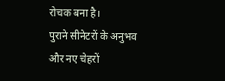रोचक बना है।
पुराने सीनेटरों के अनुभव और नए चेहरों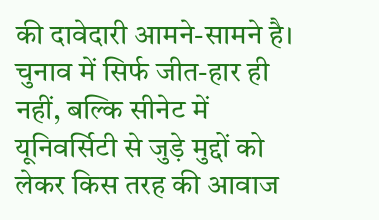की दावेदारी आमने-सामने है। चुनाव में सिर्फ जीत-हार ही नहीं, बल्कि सीनेट में यूनिवर्सिटी से जुड़े मुद्दों को लेकर किस तरह की आवाज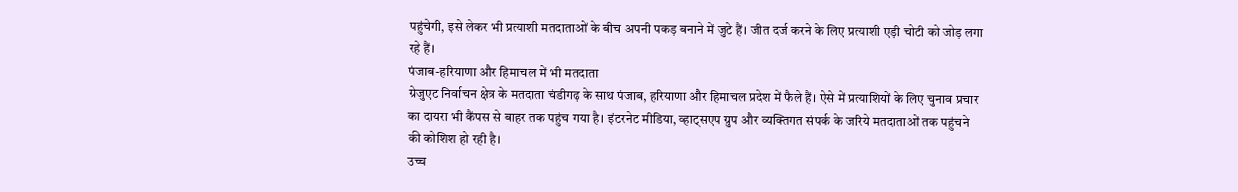पहुंचेगी, इसे लेकर भी प्रत्याशी मतदाताओं के बीच अपनी पकड़ बनाने में जुटे हैं। जीत दर्ज करने के लिए प्रत्याशी एड़ी चोटी को जोड़ लगा रहे हैं।
पंजाब-हरियाणा और हिमाचल में भी मतदाता
ग्रेजुएट निर्वाचन क्षेत्र के मतदाता चंडीगढ़ के साथ पंजाब, हरियाणा और हिमाचल प्रदेश में फैले हैं। ऐसे में प्रत्याशियों के लिए चुनाव प्रचार का दायरा भी कैंपस से बाहर तक पहुंच गया है। इंटरनेट मीडिया, व्हाट्सएप ग्रुप और व्यक्तिगत संपर्क के जरिये मतदाताओं तक पहुंचने की कोशिश हो रही है।
उच्च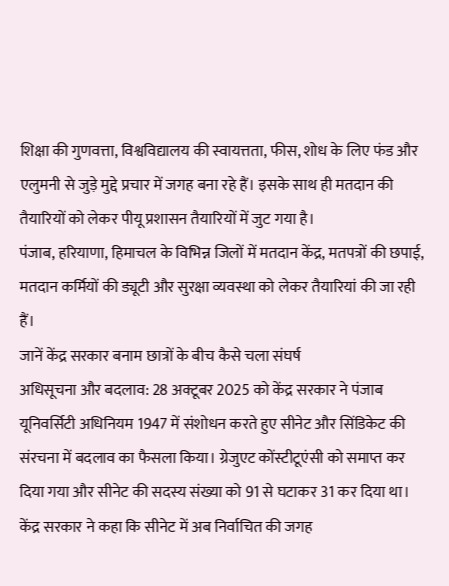शिक्षा की गुणवत्ता, विश्वविद्यालय की स्वायत्तता, फीस, शोध के लिए फंड और एलुमनी से जुड़े मुद्दे प्रचार में जगह बना रहे हैं। इसके साथ ही मतदान की तैयारियों को लेकर पीयू प्रशासन तैयारियों में जुट गया है।
पंजाब, हरियाणा, हिमाचल के विभिन्न जिलों में मतदान केंद्र, मतपत्रों की छपाई, मतदान कर्मियों की ड्यूटी और सुरक्षा व्यवस्था को लेकर तैयारियां की जा रही हैं।
जानें केंद्र सरकार बनाम छात्रों के बीच कैसे चला संघर्ष
अधिसूचना और बदलाव: 28 अक्टूबर 2025 को केंद्र सरकार ने पंजाब यूनिवर्सिटी अधिनियम 1947 में संशोधन करते हुए सीनेट और सिंडिकेट की संरचना में बदलाव का फैसला किया। ग्रेजुएट कोंस्टीटूएंसी को समाप्त कर दिया गया और सीनेट की सदस्य संख्या को 91 से घटाकर 31 कर दिया था। केंद्र सरकार ने कहा कि सीनेट में अब निर्वाचित की जगह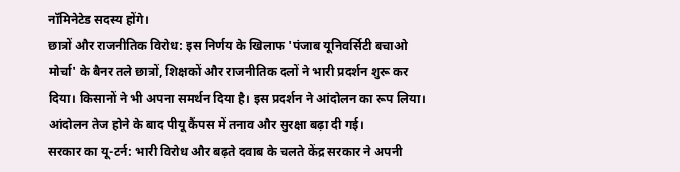नॉमिनेटेड सदस्य होंगे।
छात्रों और राजनीतिक विरोध: इस निर्णय के खिलाफ 'पंजाब यूनिवर्सिटी बचाओ मोर्चा' के बैनर तले छात्रों, शिक्षकों और राजनीतिक दलों ने भारी प्रदर्शन शुरू कर दिया। किसानों ने भी अपना समर्थन दिया है। इस प्रदर्शन ने आंदोलन का रूप लिया। आंदोलन तेज होने के बाद पीयू कैंपस में तनाव और सुरक्षा बढ़ा दी गई।
सरकार का यू-टर्न: भारी विरोध और बढ़ते दवाब के चलते केंद्र सरकार ने अपनी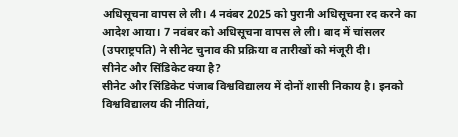अधिसूचना वापस ले ली। 4 नवंबर 2025 को पुरानी अधिसूचना रद करने का आदेश आया। 7 नवंबर को अधिसूचना वापस ले ली। बाद में चांसलर (उपराष्ट्रपति) ने सीनेट चुनाव की प्रक्रिया व तारीखों को मंजूरी दी।
सीनेट और सिंडिकेट क्या है?
सीनेट और सिंडिकेट पंजाब विश्वविद्यालय में दोनों शासी निकाय है। इनको विश्वविद्यालय की नीतियां,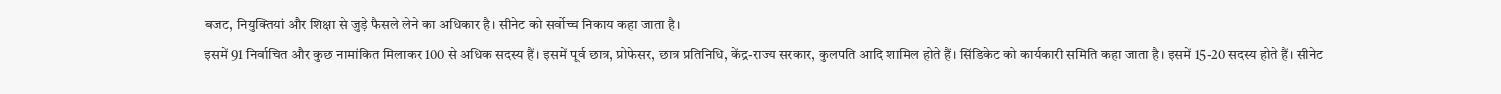बजट, नियुक्तियां और शिक्षा से जुड़े फैसले लेने का अधिकार है। सीनेट को सर्वोच्च निकाय कहा जाता है।
इसमें 91 निर्वाचित और कुछ नामांकित मिलाकर 100 से अधिक सदस्य हैं। इसमें पूर्व छात्र, प्रोफेसर, छात्र प्रतिनिधि, केंद्र-राज्य सरकार, कुलपति आदि शामिल होते हैं। सिंडिकेट को कार्यकारी समिति कहा जाता है। इसमें 15-20 सदस्य होते हैं। सीनेट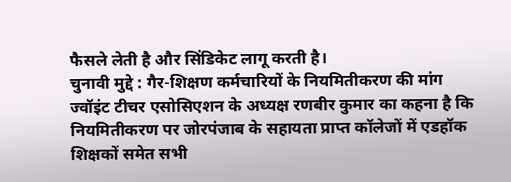फैसले लेती है और सिंडिकेट लागू करती है।
चुनावी मुद्दे : गैर-शिक्षण कर्मचारियों के नियमितीकरण की मांग
ज्वॉइंट टीचर एसोसिएशन के अध्यक्ष रणबीर कुमार का कहना है कि नियमितीकरण पर जोरपंजाब के सहायता प्राप्त कॉलेजों में एडहॉक शिक्षकों समेत सभी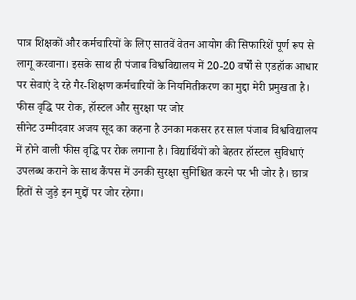पात्र शिक्षकों और कर्मचारियों के लिए सातवें वेतन आयोग की सिफारिशें पूर्ण रूप से लागू करवाना। इसके साथ ही पंजाब विश्वविद्यालय में 20-20 वर्षों से एडहॉक आधार पर सेवाएं दे रहे गैर-शिक्षण कर्मचारियों के नियमितीकरण का मुद्दा मेरी प्रमुखता है।
फीस वृद्धि पर रोक, हॉस्टल और सुरक्षा पर जोर
सीनेट उम्मीदवार अजय सूद का कहना है उनका मकसर हर साल पंजाब विश्वविद्यालय में होने वाली फीस वृद्धि पर रोक लगाना है। विद्यार्थियों को बेहतर हॉस्टल सुविधाएं उपलब्ध कराने के साथ कैंपस में उनकी सुरक्षा सुनिश्चित करने पर भी जोर है। छात्र हितों से जुड़े इन मुद्दों पर जोर रहेगा।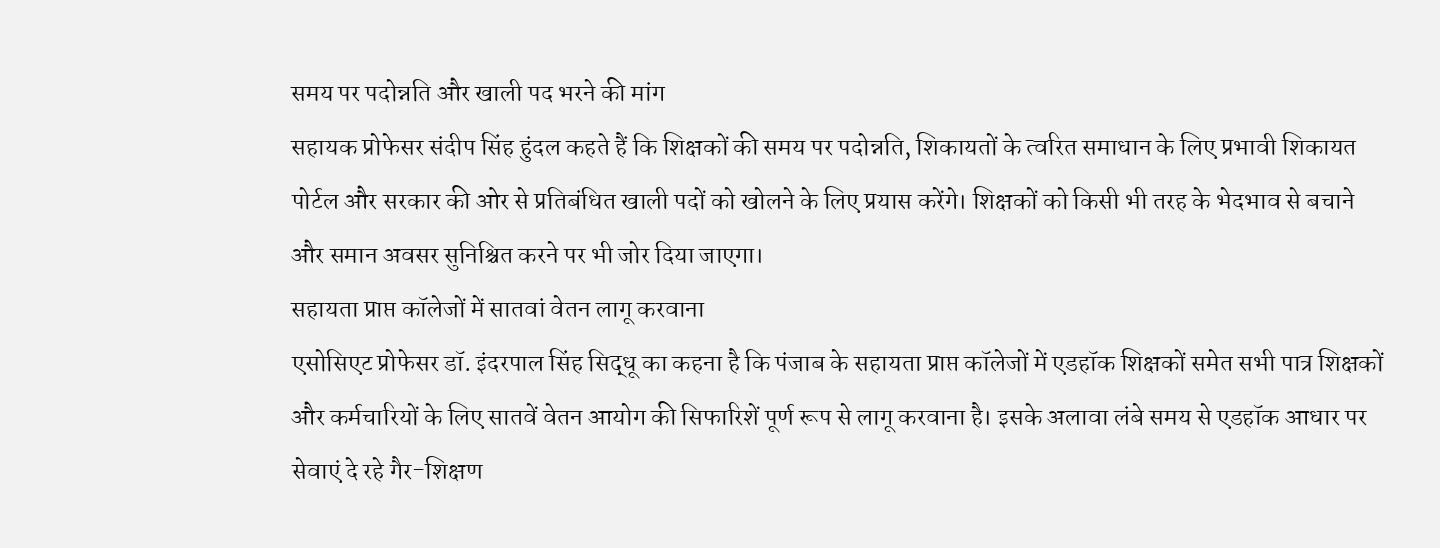समय पर पदोन्नति और खाली पद भरने की मांग
सहायक प्रोफेसर संदीप सिंह हुंदल कहते हैं कि शिक्षकों की समय पर पदोन्नति, शिकायतों के त्वरित समाधान के लिए प्रभावी शिकायत पोर्टल और सरकार की ओर से प्रतिबंधित खाली पदों को खोलने के लिए प्रयास करेंगे। शिक्षकों को किसी भी तरह के भेदभाव से बचाने और समान अवसर सुनिश्चित करने पर भी जोर दिया जाएगा।
सहायता प्राप्त कॉलेजों में सातवां वेतन लागू करवाना
एसोसिएट प्रोफेसर डॉ. इंदरपाल सिंह सिद्धू का कहना है कि पंजाब के सहायता प्राप्त कॉलेजों में एडहॉक शिक्षकों समेत सभी पात्र शिक्षकों और कर्मचारियों के लिए सातवें वेतन आयोग की सिफारिशें पूर्ण रूप से लागू करवाना है। इसके अलावा लंबे समय से एडहॉक आधार पर सेवाएं दे रहे गैर-शिक्षण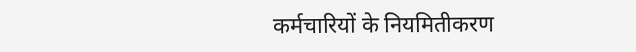कर्मचारियों के नियमितीकरण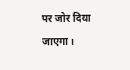पर जोर दिया जाएगा।